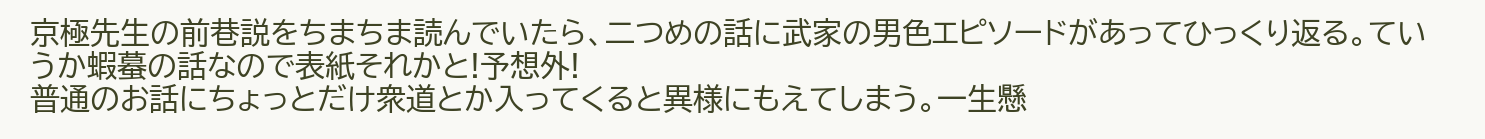京極先生の前巷説をちまちま読んでいたら、二つめの話に武家の男色エピソードがあってひっくり返る。ていうか蝦蟇の話なので表紙それかと!予想外!
普通のお話にちょっとだけ衆道とか入ってくると異様にもえてしまう。一生懸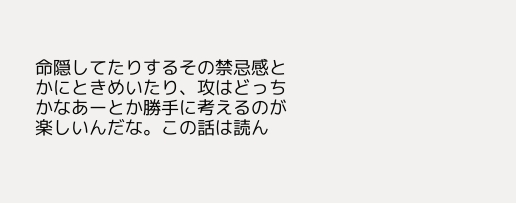命隠してたりするその禁忌感とかにときめいたり、攻はどっちかなあーとか勝手に考えるのが楽しいんだな。この話は読ん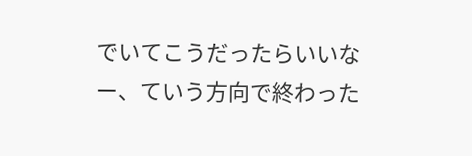でいてこうだったらいいなー、ていう方向で終わった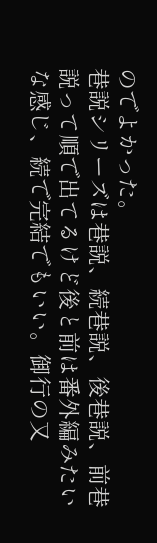のでよかった。
巷説シリーズは巷説、続巷説、後巷説、前巷説って順で出てるけど後と前は番外編みたいな感じ、続で完結でもいい。御行の又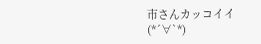市さんカッコイイ(*´∀`*)